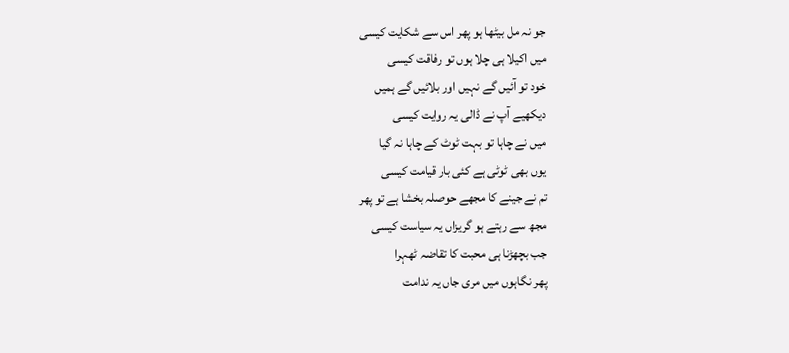جو نہ مل بیٹھا ہو پھر اس سے شکایت کیسی
میں اکیلا ہی چلا ہوں تو رفاقت کیسی
خود تو آئیں گے نہیں اور بلائیں گے ہمیں
دیکھیے آپ نے ڈالی یہ روایت کیسی
میں نے چاہا تو بہت ٹوٹ کے چاہا نہ گیا
یوں بھی ٹوٹی ہے کئی بار قیامت کیسی
تم نے جینے کا مجھے حوصلہ بخشا ہے تو پھر
مجھ سے رہتے ہو گریزاں یہ سیاست کیسی
جب بچھڑنا ہی محبت کا تقاضہ ٹھہرا
پھر نگاہوں میں مری جاں یہ ندامت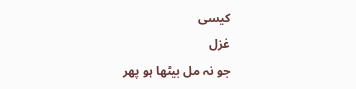کیسی
غزل
جو نہ مل بیٹھا ہو پھر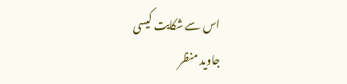اس سے شکایت کیسی
جاوید منظر